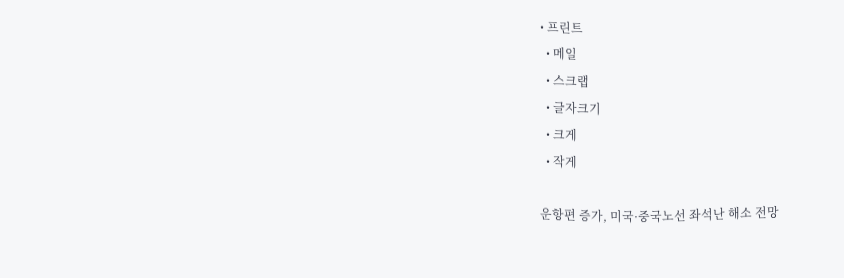• 프린트
  • 메일
  • 스크랩
  • 글자크기
  • 크게
  • 작게

운항편 증가, 미국·중국노선 좌석난 해소 전망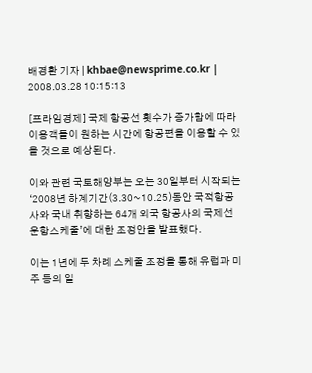배경환 기자 | khbae@newsprime.co.kr | 2008.03.28 10:15:13

[프라임경제] 국제 항공선 횟수가 증가함에 따라 이용객들이 원하는 시간에 항공편을 이용할 수 있을 것으로 예상된다.

이와 관련 국토해양부는 오는 30일부터 시작되는 ‘2008년 하계기간(3.30~10.25)동안 국적항공사와 국내 취향하는 64개 외국 항공사의 국제선 운항스케줄’에 대한 조정안을 발표했다.

이는 1년에 두 차례 스케줄 조정을 통해 유럽과 미주 등의 일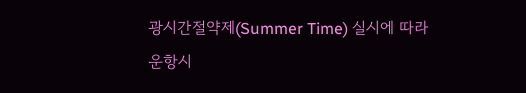광시간절약제(Summer Time) 실시에 따라 운항시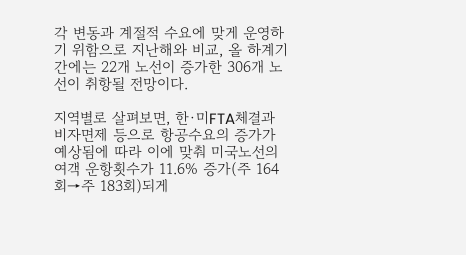각 변동과 계절적 수요에 맞게 운영하기 위함으로 지난해와 비교, 올 하계기간에는 22개 노선이 증가한 306개 노선이 취항될 전망이다.

지역별로 살펴보면, 한·미FTA체결과 비자면제 등으로 항공수요의 증가가 예상됨에 따라 이에 맞춰 미국노선의 여객 운항횟수가 11.6% 증가(주 164회→주 183회)되게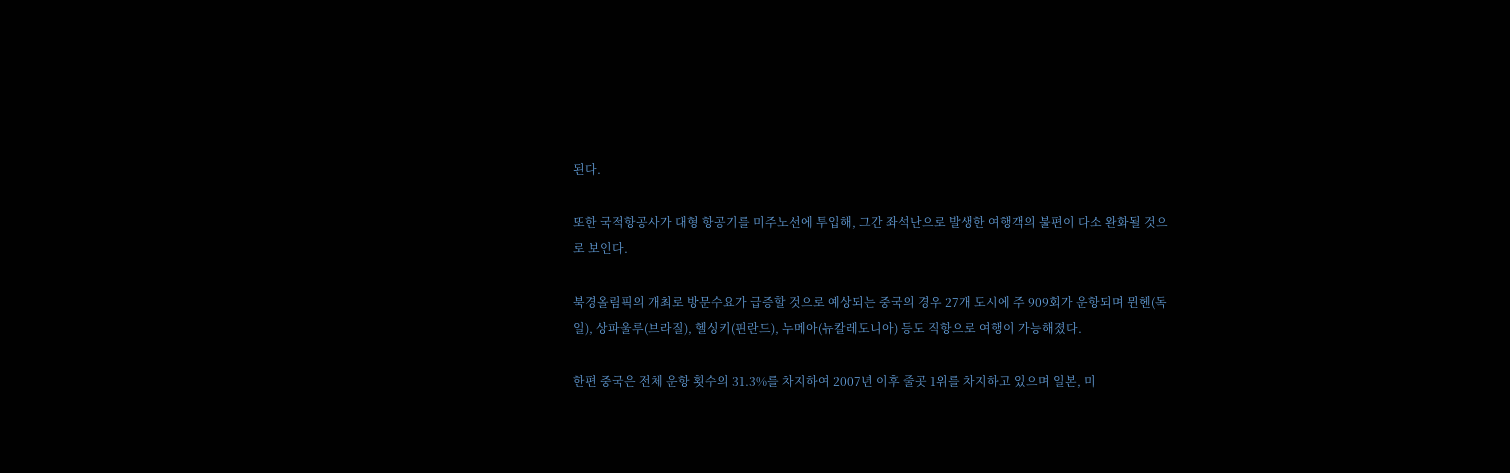된다.

또한 국적항공사가 대형 항공기를 미주노선에 투입해, 그간 좌석난으로 발생한 여행객의 불편이 다소 완화될 것으로 보인다.

북경올림픽의 개최로 방문수요가 급증할 것으로 예상되는 중국의 경우 27개 도시에 주 909회가 운항되며 뮌헨(독일), 상파울루(브라질), 헬싱키(핀란드), 누메아(뉴칼레도니아) 등도 직항으로 여행이 가능해졌다.

한편 중국은 전체 운항 횟수의 31.3%를 차지하여 2007년 이후 줄곳 1위를 차지하고 있으며 일본, 미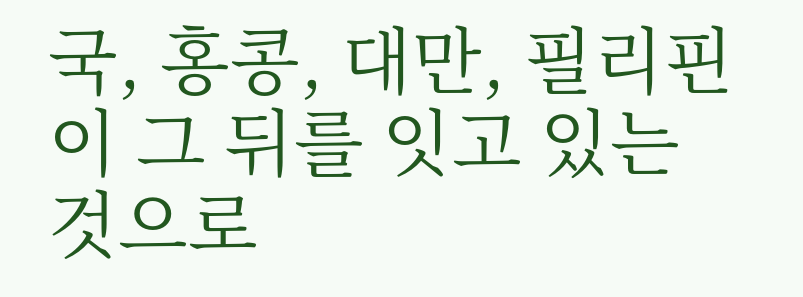국, 홍콩, 대만, 필리핀이 그 뒤를 잇고 있는 것으로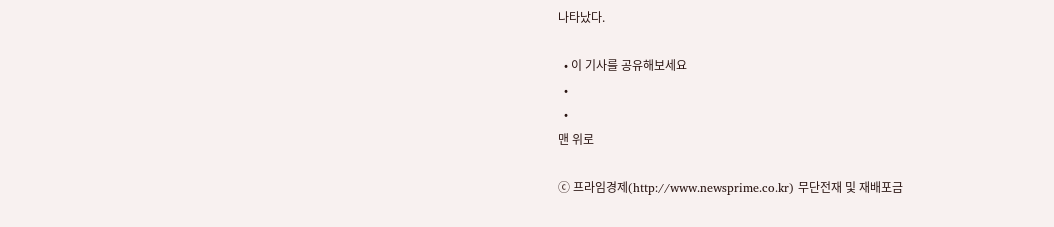나타났다.

  • 이 기사를 공유해보세요
  •
  •
맨 위로

ⓒ 프라임경제(http://www.newsprime.co.kr) 무단전재 및 재배포금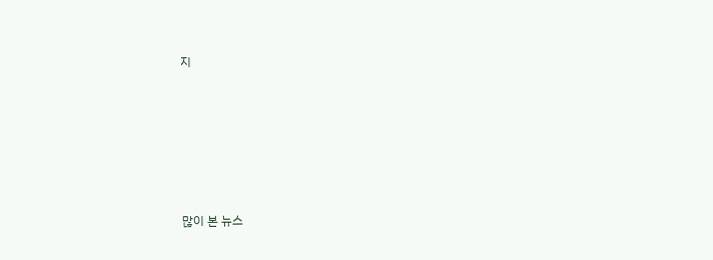지






많이 본 뉴스